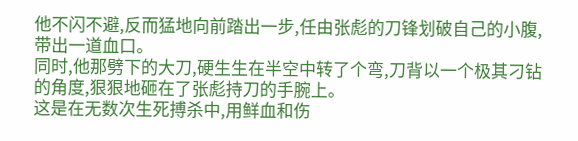他不闪不避,反而猛地向前踏出一步,任由张彪的刀锋划破自己的小腹,带出一道血口。
同时,他那劈下的大刀,硬生生在半空中转了个弯,刀背以一个极其刁钻的角度,狠狠地砸在了张彪持刀的手腕上。
这是在无数次生死搏杀中,用鲜血和伤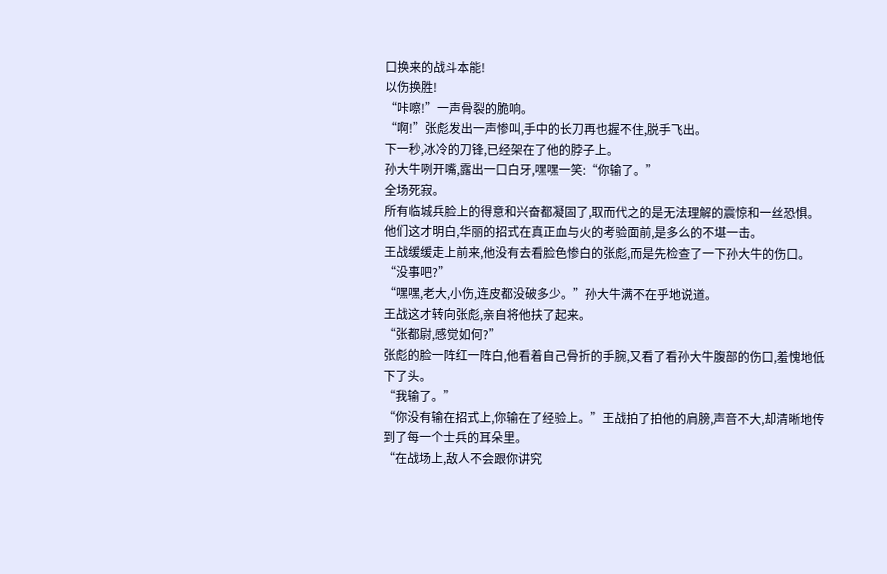口换来的战斗本能!
以伤换胜!
“咔嚓!”一声骨裂的脆响。
“啊!”张彪发出一声惨叫,手中的长刀再也握不住,脱手飞出。
下一秒,冰冷的刀锋,已经架在了他的脖子上。
孙大牛咧开嘴,露出一口白牙,嘿嘿一笑:“你输了。”
全场死寂。
所有临城兵脸上的得意和兴奋都凝固了,取而代之的是无法理解的震惊和一丝恐惧。
他们这才明白,华丽的招式在真正血与火的考验面前,是多么的不堪一击。
王战缓缓走上前来,他没有去看脸色惨白的张彪,而是先检查了一下孙大牛的伤口。
“没事吧?”
“嘿嘿,老大,小伤,连皮都没破多少。”孙大牛满不在乎地说道。
王战这才转向张彪,亲自将他扶了起来。
“张都尉,感觉如何?”
张彪的脸一阵红一阵白,他看着自己骨折的手腕,又看了看孙大牛腹部的伤口,羞愧地低下了头。
“我输了。”
“你没有输在招式上,你输在了经验上。”王战拍了拍他的肩膀,声音不大,却清晰地传到了每一个士兵的耳朵里。
“在战场上,敌人不会跟你讲究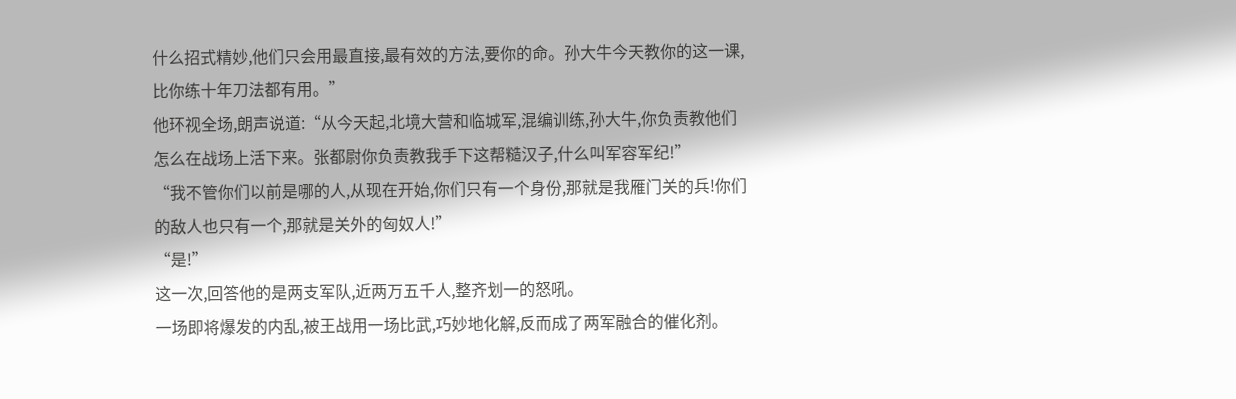什么招式精妙,他们只会用最直接,最有效的方法,要你的命。孙大牛今天教你的这一课,比你练十年刀法都有用。”
他环视全场,朗声说道:“从今天起,北境大营和临城军,混编训练,孙大牛,你负责教他们怎么在战场上活下来。张都尉你负责教我手下这帮糙汉子,什么叫军容军纪!”
“我不管你们以前是哪的人,从现在开始,你们只有一个身份,那就是我雁门关的兵!你们的敌人也只有一个,那就是关外的匈奴人!”
“是!”
这一次,回答他的是两支军队,近两万五千人,整齐划一的怒吼。
一场即将爆发的内乱,被王战用一场比武,巧妙地化解,反而成了两军融合的催化剂。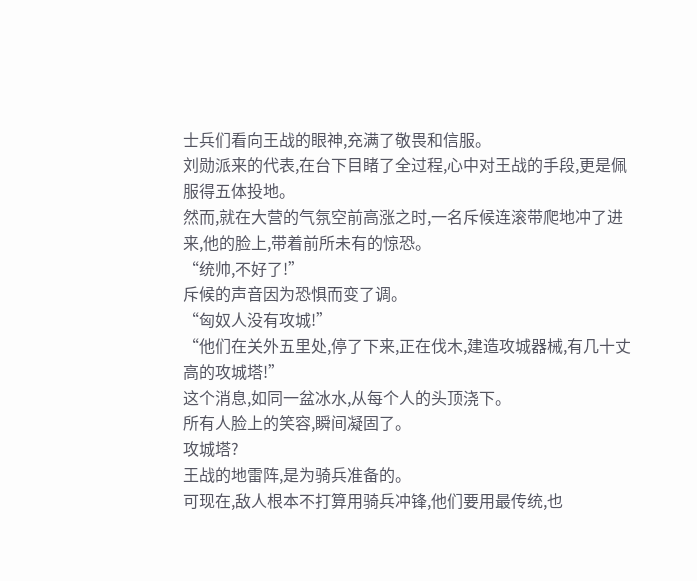士兵们看向王战的眼神,充满了敬畏和信服。
刘勋派来的代表,在台下目睹了全过程,心中对王战的手段,更是佩服得五体投地。
然而,就在大营的气氛空前高涨之时,一名斥候连滚带爬地冲了进来,他的脸上,带着前所未有的惊恐。
“统帅,不好了!”
斥候的声音因为恐惧而变了调。
“匈奴人没有攻城!”
“他们在关外五里处,停了下来,正在伐木,建造攻城器械,有几十丈高的攻城塔!”
这个消息,如同一盆冰水,从每个人的头顶浇下。
所有人脸上的笑容,瞬间凝固了。
攻城塔?
王战的地雷阵,是为骑兵准备的。
可现在,敌人根本不打算用骑兵冲锋,他们要用最传统,也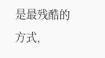是最残酷的方式,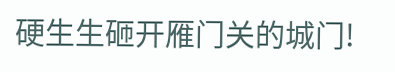硬生生砸开雁门关的城门!